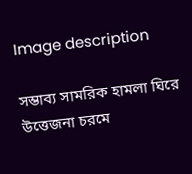Image description

সম্ভাব্য সামরিক হামলা ঘিরে উত্তেজনা চরমে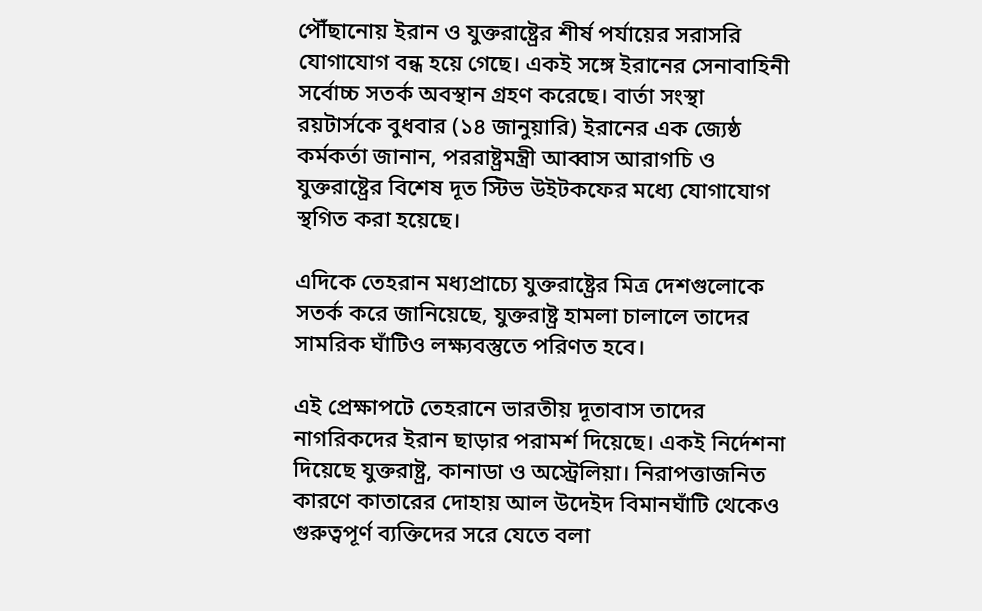পৌঁছানোয় ইরান ও যুক্তরাষ্ট্রের শীর্ষ পর্যায়ের সরাসরি যোগাযোগ বন্ধ হয়ে গেছে। একই সঙ্গে ইরানের সেনাবাহিনী সর্বোচ্চ সতর্ক অবস্থান গ্রহণ করেছে। বার্তা সংস্থা রয়টার্সকে বুধবার (১৪ জানুয়ারি) ইরানের এক জ্যেষ্ঠ কর্মকর্তা জানান, পররাষ্ট্রমন্ত্রী আব্বাস আরাগচি ও যুক্তরাষ্ট্রের বিশেষ দূত স্টিভ উইটকফের মধ্যে যোগাযোগ স্থগিত করা হয়েছে।

এদিকে তেহরান মধ্যপ্রাচ্যে যুক্তরাষ্ট্রের মিত্র দেশগুলোকে সতর্ক করে জানিয়েছে, যুক্তরাষ্ট্র হামলা চালালে তাদের সামরিক ঘাঁটিও লক্ষ্যবস্তুতে পরিণত হবে।

এই প্রেক্ষাপটে তেহরানে ভারতীয় দূতাবাস তাদের নাগরিকদের ইরান ছাড়ার পরামর্শ দিয়েছে। একই নির্দেশনা দিয়েছে যুক্তরাষ্ট্র, কানাডা ও অস্ট্রেলিয়া। নিরাপত্তাজনিত কারণে কাতারের দোহায় আল উদেইদ বিমানঘাঁটি থেকেও গুরুত্বপূর্ণ ব্যক্তিদের সরে যেতে বলা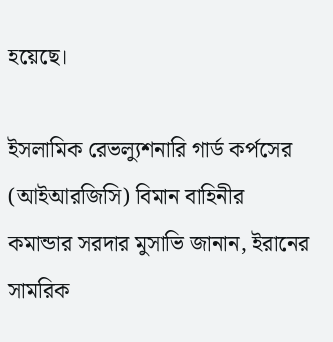হয়েছে।

ইসলামিক রেভল্যুশনারি গার্ড কর্পসের (আইআরজিসি) বিমান বাহিনীর কমান্ডার সরদার মুসাভি জানান, ইরানের সামরিক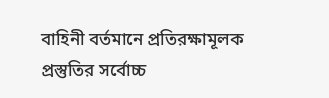বাহিনী বর্তমানে প্রতিরক্ষামূলক প্রস্তুতির সর্বোচ্চ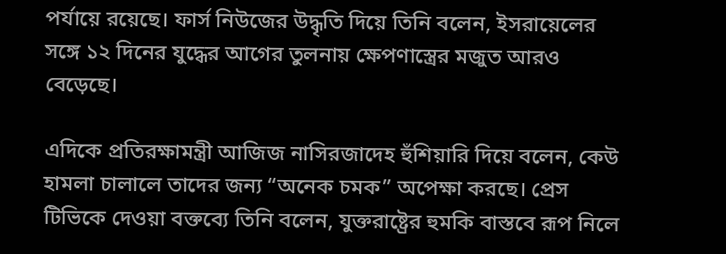পর্যায়ে রয়েছে। ফার্স নিউজের উদ্ধৃতি দিয়ে তিনি বলেন, ইসরায়েলের সঙ্গে ১২ দিনের যুদ্ধের আগের তুলনায় ক্ষেপণাস্ত্রের মজুত আরও বেড়েছে।

এদিকে প্রতিরক্ষামন্ত্রী আজিজ নাসিরজাদেহ হুঁশিয়ারি দিয়ে বলেন, কেউ হামলা চালালে তাদের জন্য “অনেক চমক” অপেক্ষা করছে। প্রেস টিভিকে দেওয়া বক্তব্যে তিনি বলেন, যুক্তরাষ্ট্রের হুমকি বাস্তবে রূপ নিলে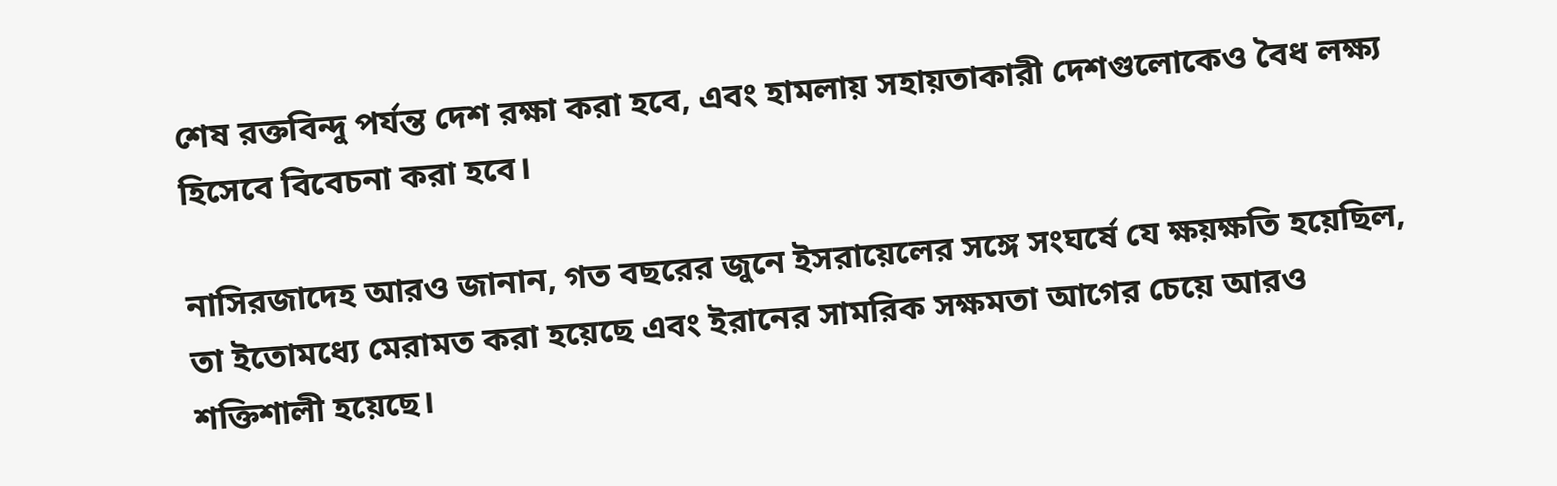শেষ রক্তবিন্দু পর্যন্ত দেশ রক্ষা করা হবে, এবং হামলায় সহায়তাকারী দেশগুলোকেও বৈধ লক্ষ্য হিসেবে বিবেচনা করা হবে।

নাসিরজাদেহ আরও জানান, গত বছরের জুনে ইসরায়েলের সঙ্গে সংঘর্ষে যে ক্ষয়ক্ষতি হয়েছিল, তা ইতোমধ্যে মেরামত করা হয়েছে এবং ইরানের সামরিক সক্ষমতা আগের চেয়ে আরও শক্তিশালী হয়েছে।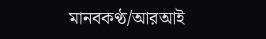মানবকণ্ঠ/আরআই